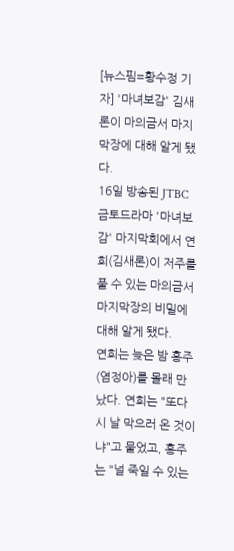[뉴스핌=황수정 기자] '마녀보감' 김새론이 마의금서 마지막장에 대해 알게 됐다.
16일 방송된 JTBC 금토드라마 '마녀보감' 마지막회에서 연희(김새론)이 저주를 풀 수 있는 마의금서 마지막장의 비밀에 대해 알게 됐다.
연희는 늦은 밤 홍주(염정아)를 몰래 만났다. 연희는 "또다시 날 막으러 온 것이냐"고 물었고, 홍주는 "널 죽일 수 있는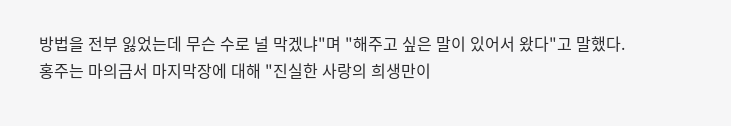방법을 전부 잃었는데 무슨 수로 널 막겠냐"며 "해주고 싶은 말이 있어서 왔다"고 말했다.
홍주는 마의금서 마지막장에 대해 "진실한 사랑의 희생만이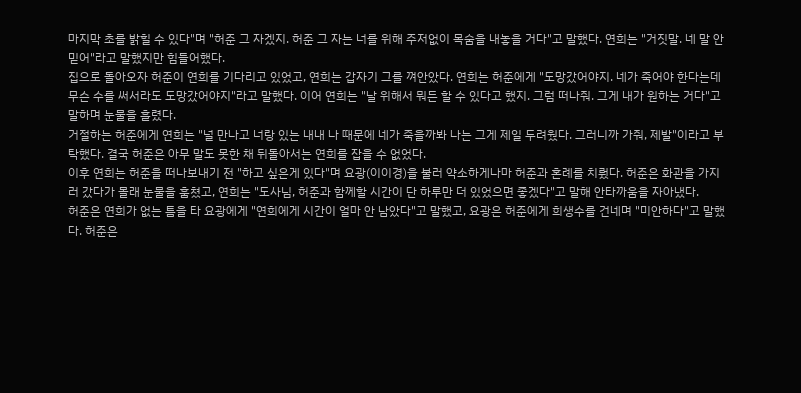마지막 초를 밝힐 수 있다"며 "허준 그 자겠지. 허준 그 자는 너를 위해 주저없이 목숨을 내놓을 거다"고 말했다. 연희는 "거짓말. 네 말 안 믿어"라고 말했지만 힘들어했다.
집으로 돌아오자 허준이 연희를 기다리고 있었고, 연희는 갑자기 그를 껴안았다. 연희는 허준에게 "도망갔어야지. 네가 죽어야 한다는데 무슨 수를 써서라도 도망갔어야지"라고 말했다. 이어 연희는 "날 위해서 뭐든 할 수 있다고 했지. 그럼 떠나줘. 그게 내가 원하는 거다"고 말하며 눈물을 흘렸다.
거절하는 허준에게 연희는 "널 만나고 너랑 있는 내내 나 때문에 네가 죽을까봐 나는 그게 제일 두려웠다. 그러니까 가줘, 제발"이라고 부탁했다. 결국 허준은 아무 말도 못한 채 뒤돌아서는 연희를 잡을 수 없었다.
이후 연희는 허준을 떠나보내기 전 "하고 싶은게 있다"며 요광(이이경)을 불러 약소하게나마 허준과 혼례를 치뤘다. 허준은 화관을 가지러 갔다가 몰래 눈물을 훔쳤고, 연희는 "도사님, 허준과 함께할 시간이 단 하루만 더 있었으면 좋겠다"고 말해 안타까움을 자아냈다.
허준은 연희가 없는 틈을 타 요광에게 "연희에게 시간이 얼마 안 남았다"고 말했고, 요광은 허준에게 희생수를 건네며 "미안하다"고 말했다. 허준은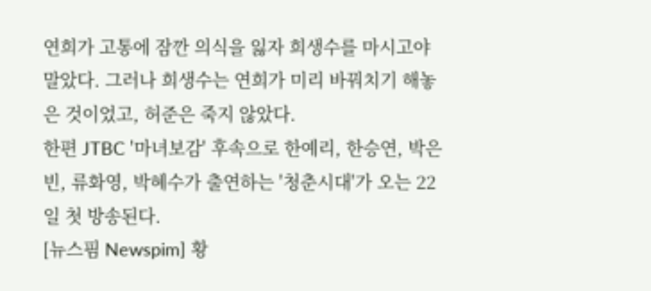연희가 고통에 잠깐 의식을 잃자 희생수를 마시고야 말았다. 그러나 희생수는 연희가 미리 바꿔치기 해놓은 것이었고, 허준은 죽지 않았다.
한편 JTBC '마녀보감' 후속으로 한예리, 한승연, 박은빈, 류화영, 박혜수가 출연하는 '청춘시대'가 오는 22일 첫 방송된다.
[뉴스핌 Newspim] 황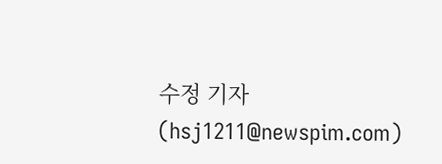수정 기자(hsj1211@newspim.com)